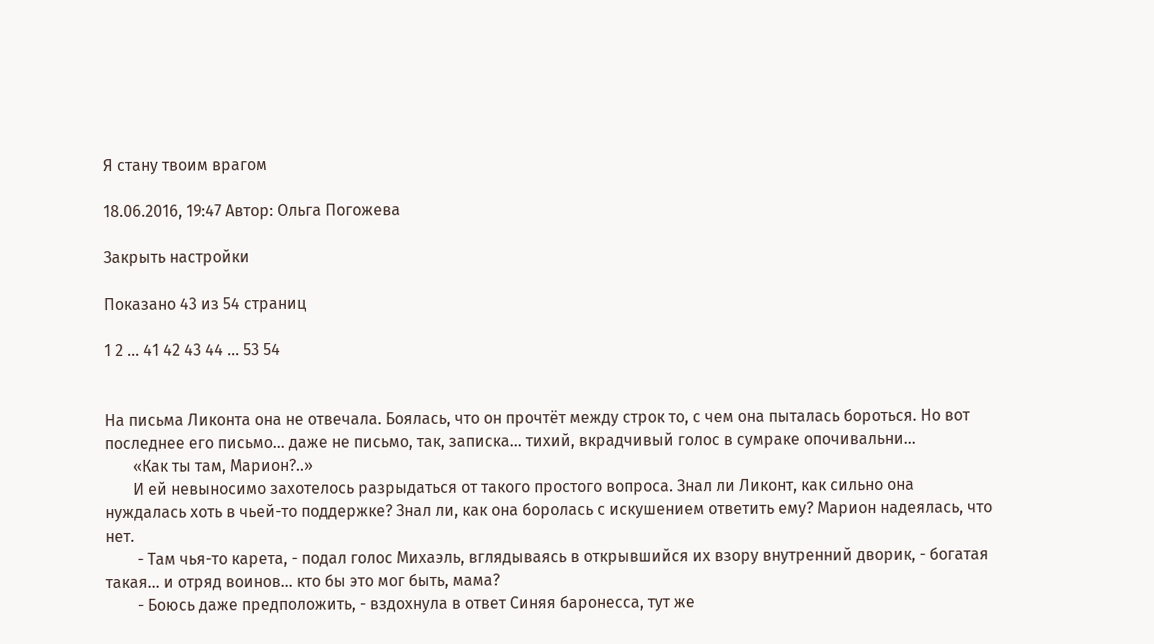Я стану твоим врагом

18.06.2016, 19:47 Автор: Ольга Погожева

Закрыть настройки

Показано 43 из 54 страниц

1 2 ... 41 42 43 44 ... 53 54


На письма Ликонта она не отвечала. Боялась, что он прочтёт между строк то, с чем она пыталась бороться. Но вот последнее его письмо... даже не письмо, так, записка... тихий, вкрадчивый голос в сумраке опочивальни...
       «Как ты там, Марион?..»
       И ей невыносимо захотелось разрыдаться от такого простого вопроса. Знал ли Ликонт, как сильно она нуждалась хоть в чьей-то поддержке? Знал ли, как она боролась с искушением ответить ему? Марион надеялась, что нет.
        - Там чья-то карета, - подал голос Михаэль, вглядываясь в открывшийся их взору внутренний дворик, - богатая такая... и отряд воинов... кто бы это мог быть, мама?
        - Боюсь даже предположить, - вздохнула в ответ Синяя баронесса, тут же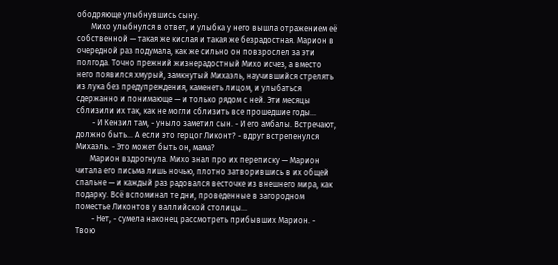ободряюще улыбнувшись сыну.
       Михо улыбнулся в ответ, и улыбка у него вышла отражением её собственной — такая же кислая и такая же безрадостная. Марион в очередной раз подумала, как же сильно он повзрослел за эти полгода. Точно прежний жизнерадостный Михо исчез, а вместо него появился хмурый, замкнутый Михаэль, научившийся стрелять из лука без предупреждения, каменеть лицом, и улыбаться сдержанно и понимающе — и только рядом с ней. Эти месяцы сблизили их так, как не могли сблизить все прошедшие годы...
        - И Кензил там, - уныло заметил сын. - И его амбалы. Встречают, должно быть... А если это герцог Ликонт? - вдруг встрепенулся Михаэль. - Это может быть он, мама?
       Марион вздрогнула. Михо знал про их переписку — Марион читала его письма лишь ночью, плотно затворившись в их общей спальне — и каждый раз радовался весточке из внешнего мира, как подарку. Всё вспоминал те дни, проведенные в загородном поместье Ликонтов у валлийской столицы...
        - Нет, - сумела наконец рассмотреть прибывших Марион. - Твою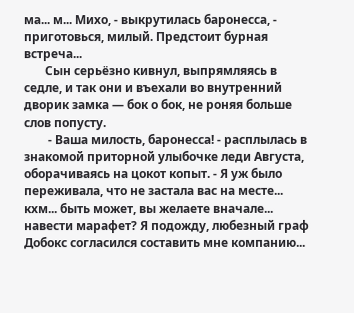ма... м... Михо, - выкрутилась баронесса, - приготовься, милый. Предстоит бурная встреча...
       Сын серьёзно кивнул, выпрямляясь в седле, и так они и въехали во внутренний дворик замка — бок о бок, не роняя больше слов попусту.
        - Ваша милость, баронесса! - расплылась в знакомой приторной улыбочке леди Августа, оборачиваясь на цокот копыт. - Я уж было переживала, что не застала вас на месте... кхм... быть может, вы желаете вначале... навести марафет? Я подожду, любезный граф Добокс согласился составить мне компанию...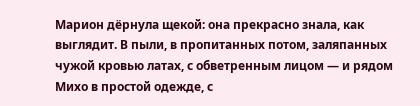Марион дёрнула щекой: она прекрасно знала, как выглядит. В пыли, в пропитанных потом, заляпанных чужой кровью латах, с обветренным лицом — и рядом Михо в простой одежде, с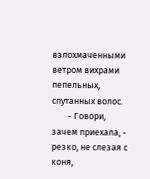взлохмаченными ветром вихрами пепельных, спутанных волос.
        - Говори, зачем приехала, - резко, не слезая с коня,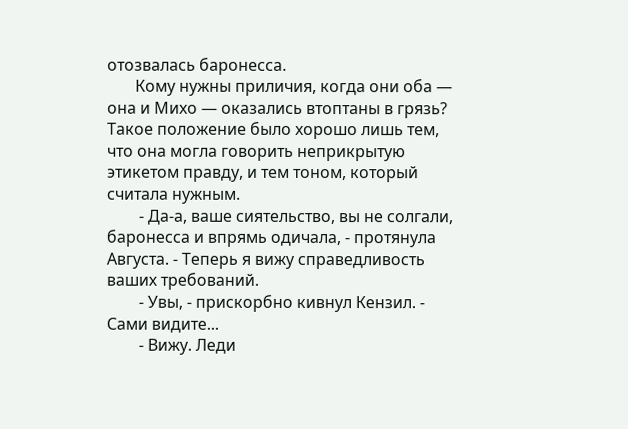отозвалась баронесса.
       Кому нужны приличия, когда они оба — она и Михо — оказались втоптаны в грязь? Такое положение было хорошо лишь тем, что она могла говорить неприкрытую этикетом правду, и тем тоном, который считала нужным.
        - Да-а, ваше сиятельство, вы не солгали, баронесса и впрямь одичала, - протянула Августа. - Теперь я вижу справедливость ваших требований.
        - Увы, - прискорбно кивнул Кензил. - Сами видите...
        - Вижу. Леди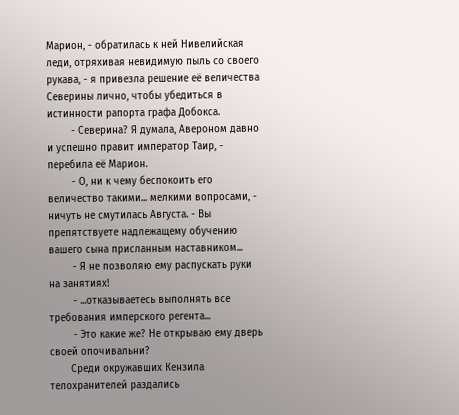Марион, - обратилась к ней Нивелийская леди, отряхивая невидимую пыль со своего рукава, - я привезла решение её величества Северины лично, чтобы убедиться в истинности рапорта графа Добокса.
        - Северина? Я думала, Авероном давно и успешно правит император Таир, - перебила её Марион.
        - О, ни к чему беспокоить его величество такими... мелкими вопросами, - ничуть не смутилась Августа. - Вы препятствуете надлежащему обучению вашего сына присланным наставником...
        - Я не позволяю ему распускать руки на занятиях!
        - ...отказываетесь выполнять все требования имперского регента...
        - Это какие же? Не открываю ему дверь своей опочивальни?
       Среди окружавших Кензила телохранителей раздались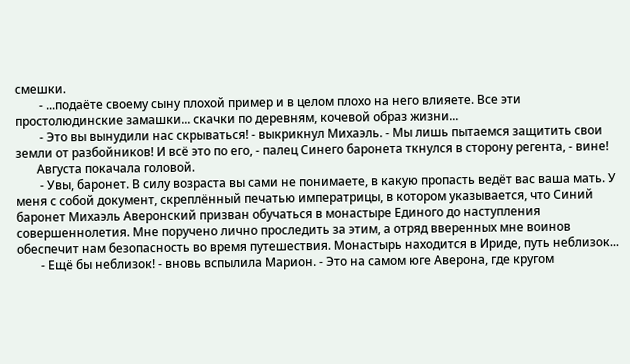смешки.
        - ...подаёте своему сыну плохой пример и в целом плохо на него влияете. Все эти простолюдинские замашки... скачки по деревням, кочевой образ жизни...
        - Это вы вынудили нас скрываться! - выкрикнул Михаэль. - Мы лишь пытаемся защитить свои земли от разбойников! И всё это по его, - палец Синего баронета ткнулся в сторону регента, - вине!
       Августа покачала головой.
        - Увы, баронет. В силу возраста вы сами не понимаете, в какую пропасть ведёт вас ваша мать. У меня с собой документ, скреплённый печатью императрицы, в котором указывается, что Синий баронет Михаэль Аверонский призван обучаться в монастыре Единого до наступления совершеннолетия. Мне поручено лично проследить за этим, а отряд вверенных мне воинов обеспечит нам безопасность во время путешествия. Монастырь находится в Ириде, путь неблизок...
        - Ещё бы неблизок! - вновь вспылила Марион. - Это на самом юге Аверона, где кругом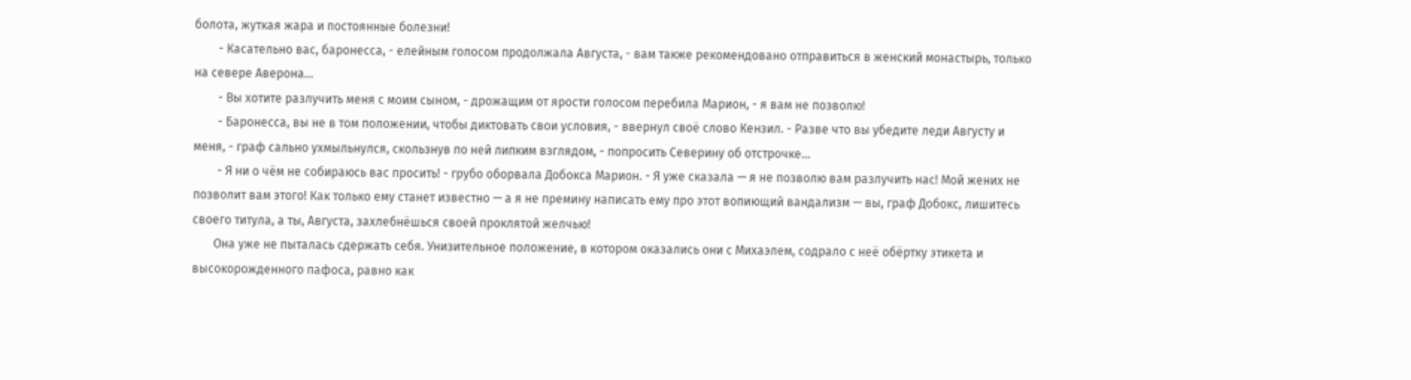болота, жуткая жара и постоянные болезни!
        - Касательно вас, баронесса, - елейным голосом продолжала Августа, - вам также рекомендовано отправиться в женский монастырь, только на севере Аверона...
        - Вы хотите разлучить меня с моим сыном, - дрожащим от ярости голосом перебила Марион, - я вам не позволю!
        - Баронесса, вы не в том положении, чтобы диктовать свои условия, - ввернул своё слово Кензил. - Разве что вы убедите леди Августу и меня, - граф сально ухмыльнулся, скользнув по ней липким взглядом, - попросить Северину об отстрочке...
        - Я ни о чём не собираюсь вас просить! - грубо оборвала Добокса Марион. - Я уже сказала — я не позволю вам разлучить нас! Мой жених не позволит вам этого! Как только ему станет известно — а я не премину написать ему про этот вопиющий вандализм — вы, граф Добокс, лишитесь своего титула, а ты, Августа, захлебнёшься своей проклятой желчью!
       Она уже не пыталась сдержать себя. Унизительное положение, в котором оказались они с Михаэлем, содрало с неё обёртку этикета и высокорожденного пафоса, равно как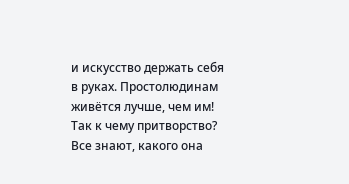и искусство держать себя в руках. Простолюдинам живётся лучше, чем им! Так к чему притворство? Все знают, какого она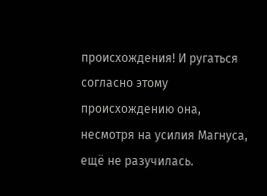происхождения! И ругаться согласно этому происхождению она, несмотря на усилия Магнуса, ещё не разучилась.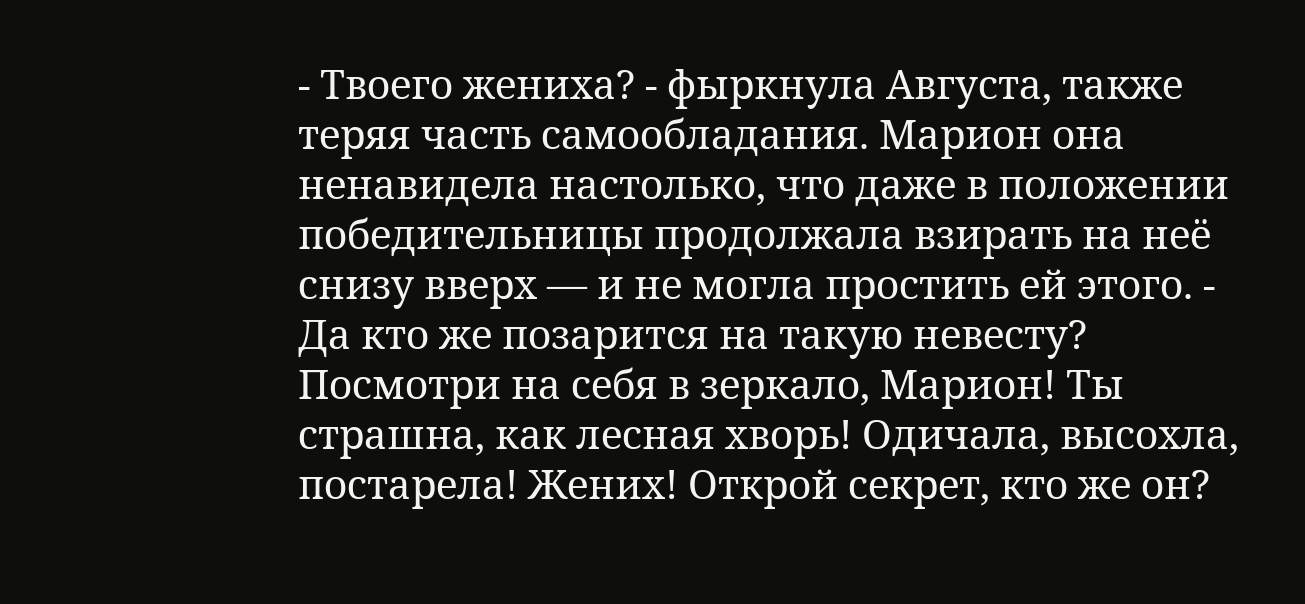- Твоего жениха? - фыркнула Августа, также теряя часть самообладания. Марион она ненавидела настолько, что даже в положении победительницы продолжала взирать на неё снизу вверх — и не могла простить ей этого. - Да кто же позарится на такую невесту? Посмотри на себя в зеркало, Марион! Ты страшна, как лесная хворь! Одичала, высохла, постарела! Жених! Открой секрет, кто же он?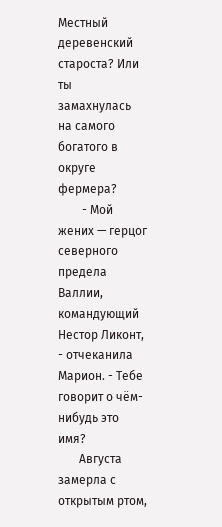Местный деревенский староста? Или ты замахнулась на самого богатого в округе фермера?
        - Мой жених — герцог северного предела Валлии, командующий Нестор Ликонт, - отчеканила Марион. - Тебе говорит о чём-нибудь это имя?
       Августа замерла с открытым ртом,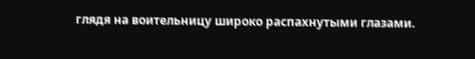глядя на воительницу широко распахнутыми глазами.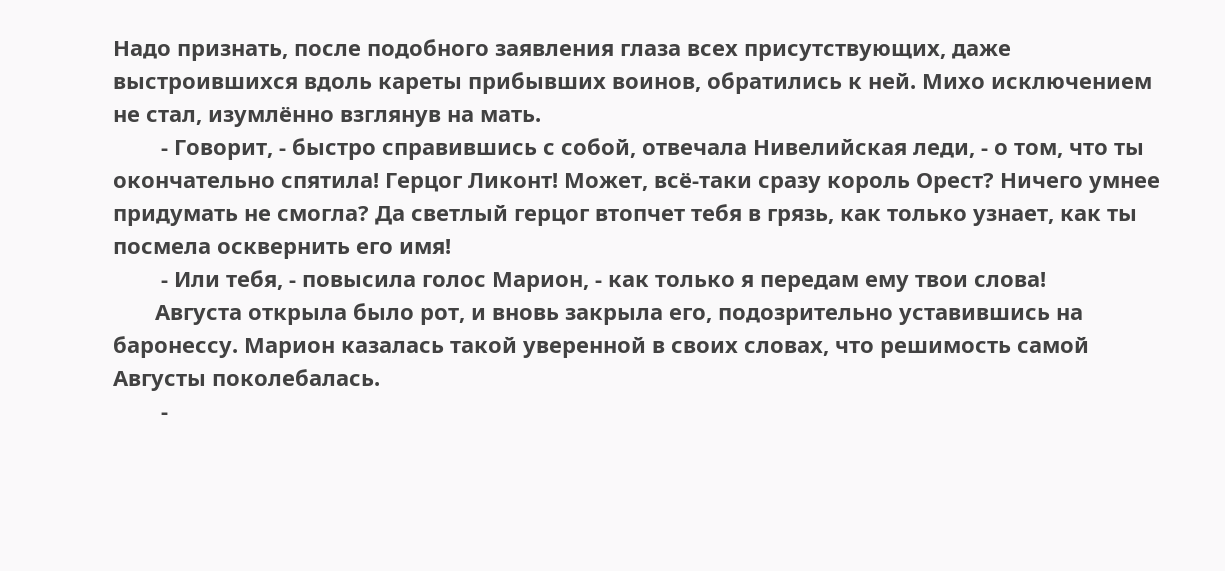Надо признать, после подобного заявления глаза всех присутствующих, даже выстроившихся вдоль кареты прибывших воинов, обратились к ней. Михо исключением не стал, изумлённо взглянув на мать.
        - Говорит, - быстро справившись с собой, отвечала Нивелийская леди, - о том, что ты окончательно спятила! Герцог Ликонт! Может, всё-таки сразу король Орест? Ничего умнее придумать не смогла? Да светлый герцог втопчет тебя в грязь, как только узнает, как ты посмела осквернить его имя!
        - Или тебя, - повысила голос Марион, - как только я передам ему твои слова!
       Августа открыла было рот, и вновь закрыла его, подозрительно уставившись на баронессу. Марион казалась такой уверенной в своих словах, что решимость самой Августы поколебалась.
        -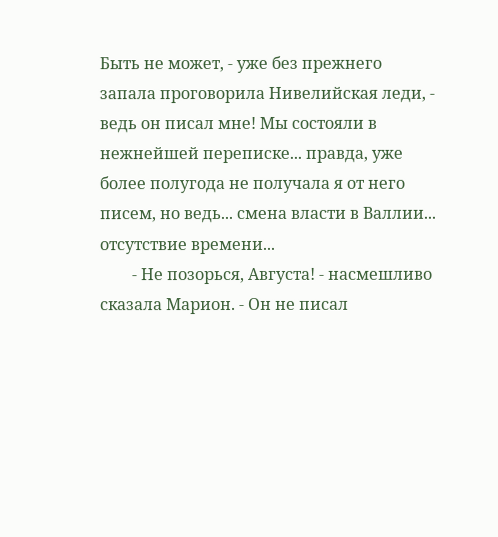Быть не может, - уже без прежнего запала проговорила Нивелийская леди, - ведь он писал мне! Мы состояли в нежнейшей переписке... правда, уже более полугода не получала я от него писем, но ведь... смена власти в Валлии... отсутствие времени...
        - Не позорься, Августа! - насмешливо сказала Марион. - Он не писал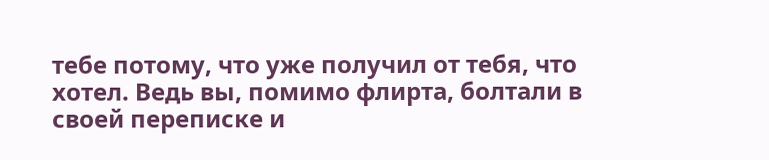тебе потому, что уже получил от тебя, что хотел. Ведь вы, помимо флирта, болтали в своей переписке и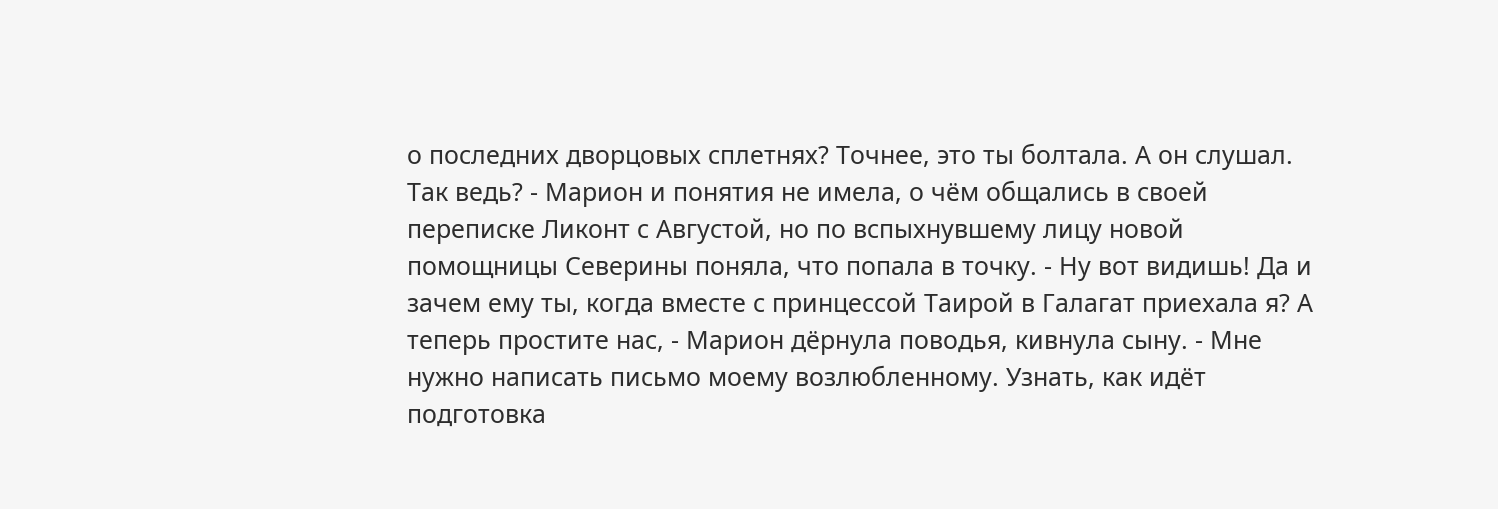о последних дворцовых сплетнях? Точнее, это ты болтала. А он слушал. Так ведь? - Марион и понятия не имела, о чём общались в своей переписке Ликонт с Августой, но по вспыхнувшему лицу новой помощницы Северины поняла, что попала в точку. - Ну вот видишь! Да и зачем ему ты, когда вместе с принцессой Таирой в Галагат приехала я? А теперь простите нас, - Марион дёрнула поводья, кивнула сыну. - Мне нужно написать письмо моему возлюбленному. Узнать, как идёт подготовка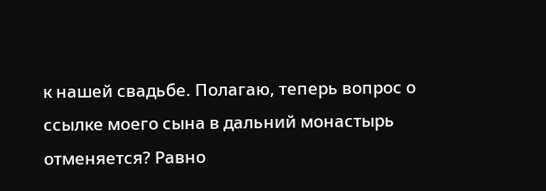к нашей свадьбе. Полагаю, теперь вопрос о ссылке моего сына в дальний монастырь отменяется? Равно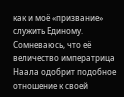как и моё «призвание» служить Единому. Сомневаюсь, что её величество императрица Наала одобрит подобное отношение к своей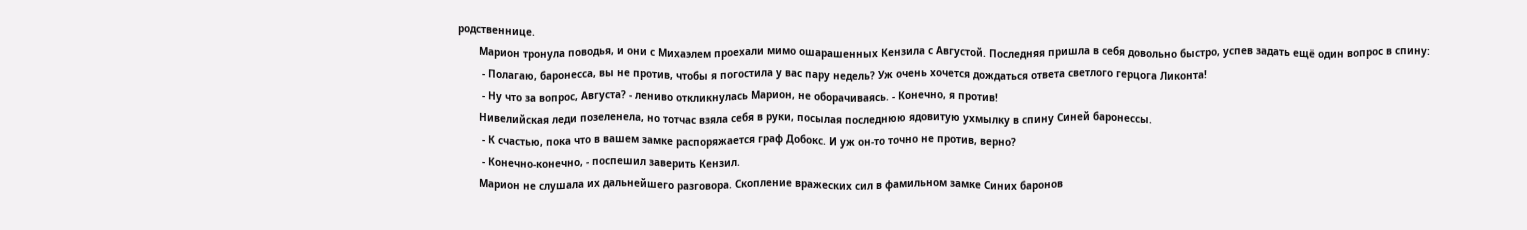родственнице.
       Марион тронула поводья, и они с Михаэлем проехали мимо ошарашенных Кензила с Августой. Последняя пришла в себя довольно быстро, успев задать ещё один вопрос в спину:
        - Полагаю, баронесса, вы не против, чтобы я погостила у вас пару недель? Уж очень хочется дождаться ответа светлого герцога Ликонта!
        - Ну что за вопрос, Августа? - лениво откликнулась Марион, не оборачиваясь. - Конечно, я против!
       Нивелийская леди позеленела, но тотчас взяла себя в руки, посылая последнюю ядовитую ухмылку в спину Синей баронессы.
        - К счастью, пока что в вашем замке распоряжается граф Добокс. И уж он-то точно не против, верно?
        - Конечно-конечно, - поспешил заверить Кензил.
       Марион не слушала их дальнейшего разговора. Скопление вражеских сил в фамильном замке Синих баронов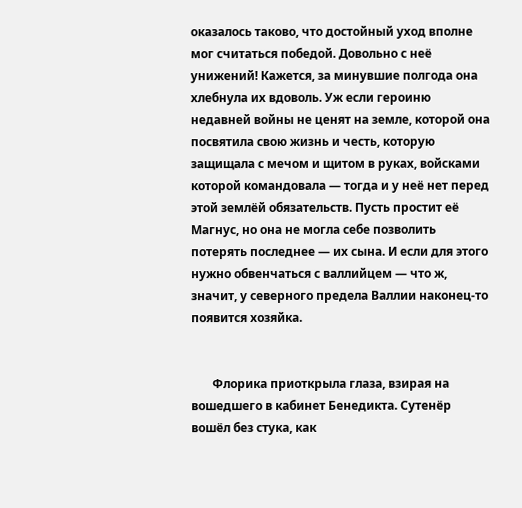оказалось таково, что достойный уход вполне мог считаться победой. Довольно с неё унижений! Кажется, за минувшие полгода она хлебнула их вдоволь. Уж если героиню недавней войны не ценят на земле, которой она посвятила свою жизнь и честь, которую защищала с мечом и щитом в руках, войсками которой командовала — тогда и у неё нет перед этой землёй обязательств. Пусть простит её Магнус, но она не могла себе позволить потерять последнее — их сына. И если для этого нужно обвенчаться с валлийцем — что ж, значит, у северного предела Валлии наконец-то появится хозяйка.


       Флорика приоткрыла глаза, взирая на вошедшего в кабинет Бенедикта. Сутенёр вошёл без стука, как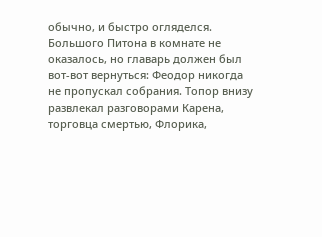обычно, и быстро огляделся. Большого Питона в комнате не оказалось, но главарь должен был вот-вот вернуться: Феодор никогда не пропускал собрания. Топор внизу развлекал разговорами Карена, торговца смертью, Флорика,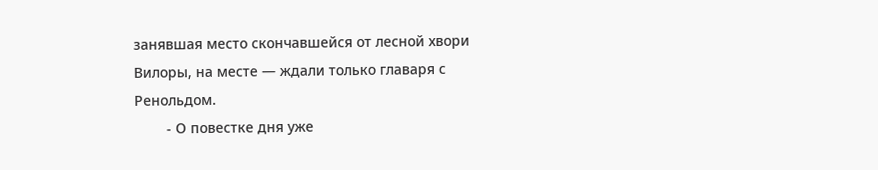занявшая место скончавшейся от лесной хвори Вилоры, на месте — ждали только главаря с Ренольдом.
        - О повестке дня уже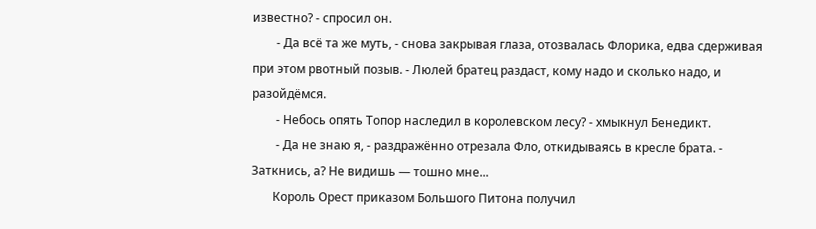известно? - спросил он.
        - Да всё та же муть, - снова закрывая глаза, отозвалась Флорика, едва сдерживая при этом рвотный позыв. - Люлей братец раздаст, кому надо и сколько надо, и разойдёмся.
        - Небось опять Топор наследил в королевском лесу? - хмыкнул Бенедикт.
        - Да не знаю я, - раздражённо отрезала Фло, откидываясь в кресле брата. - Заткнись, а? Не видишь — тошно мне...
       Король Орест приказом Большого Питона получил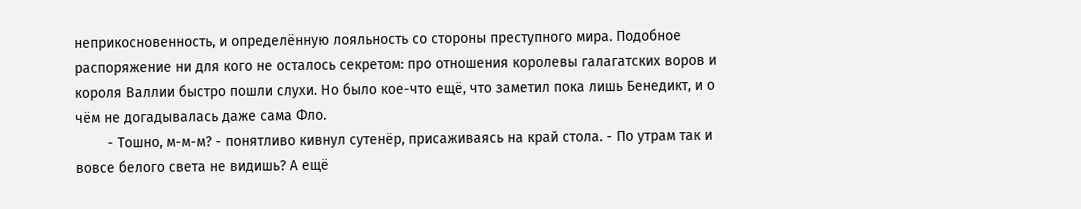неприкосновенность, и определённую лояльность со стороны преступного мира. Подобное распоряжение ни для кого не осталось секретом: про отношения королевы галагатских воров и короля Валлии быстро пошли слухи. Но было кое-что ещё, что заметил пока лишь Бенедикт, и о чём не догадывалась даже сама Фло.
        - Тошно, м-м-м? - понятливо кивнул сутенёр, присаживаясь на край стола. - По утрам так и вовсе белого света не видишь? А ещё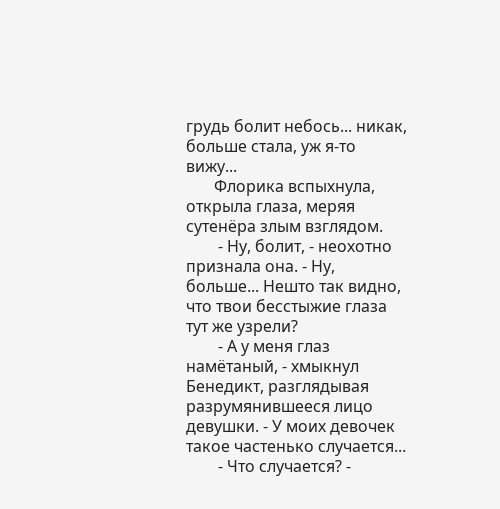грудь болит небось... никак, больше стала, уж я-то вижу...
       Флорика вспыхнула, открыла глаза, меряя сутенёра злым взглядом.
        - Ну, болит, - неохотно признала она. - Ну, больше... Нешто так видно, что твои бесстыжие глаза тут же узрели?
        - А у меня глаз намётаный, - хмыкнул Бенедикт, разглядывая разрумянившееся лицо девушки. - У моих девочек такое частенько случается...
        - Что случается? -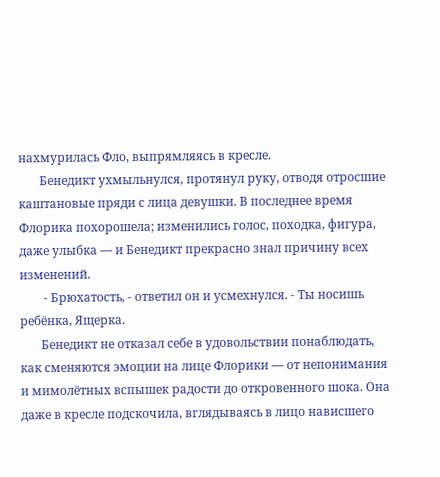нахмурилась Фло, выпрямляясь в кресле.
       Бенедикт ухмыльнулся, протянул руку, отводя отросшие каштановые пряди с лица девушки. В последнее время Флорика похорошела; изменились голос, походка, фигура, даже улыбка — и Бенедикт прекрасно знал причину всех изменений.
        - Брюхатость, - ответил он и усмехнулся. - Ты носишь ребёнка, Ящерка.
       Бенедикт не отказал себе в удовольствии понаблюдать, как сменяются эмоции на лице Флорики — от непонимания и мимолётных вспышек радости до откровенного шока. Она даже в кресле подскочила, вглядываясь в лицо нависшего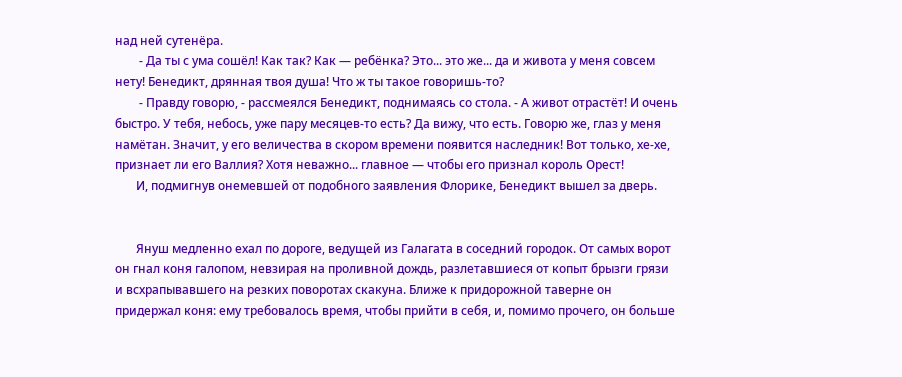над ней сутенёра.
        - Да ты с ума сошёл! Как так? Как — ребёнка? Это... это же... да и живота у меня совсем нету! Бенедикт, дрянная твоя душа! Что ж ты такое говоришь-то?
        - Правду говорю, - рассмеялся Бенедикт, поднимаясь со стола. - А живот отрастёт! И очень быстро. У тебя, небось, уже пару месяцев-то есть? Да вижу, что есть. Говорю же, глаз у меня намётан. Значит, у его величества в скором времени появится наследник! Вот только, хе-хе, признает ли его Валлия? Хотя неважно... главное — чтобы его признал король Орест!
       И, подмигнув онемевшей от подобного заявления Флорике, Бенедикт вышел за дверь.


       Януш медленно ехал по дороге, ведущей из Галагата в соседний городок. От самых ворот он гнал коня галопом, невзирая на проливной дождь, разлетавшиеся от копыт брызги грязи и всхрапывавшего на резких поворотах скакуна. Ближе к придорожной таверне он придержал коня: ему требовалось время, чтобы прийти в себя, и, помимо прочего, он больше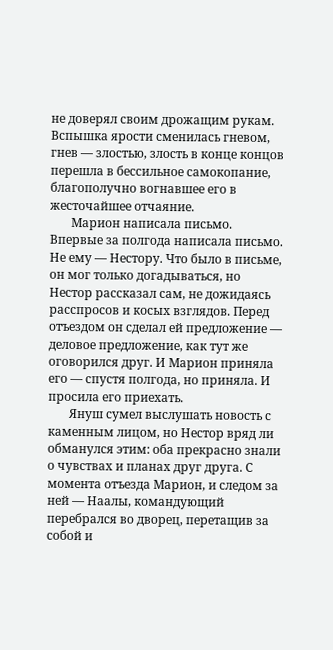не доверял своим дрожащим рукам. Вспышка ярости сменилась гневом, гнев — злостью, злость в конце концов перешла в бессильное самокопание, благополучно вогнавшее его в жесточайшее отчаяние.
       Марион написала письмо. Впервые за полгода написала письмо. Не ему — Нестору. Что было в письме, он мог только догадываться, но Нестор рассказал сам, не дожидаясь расспросов и косых взглядов. Перед отъездом он сделал ей предложение — деловое предложение, как тут же оговорился друг. И Марион приняла его — спустя полгода, но приняла. И просила его приехать.
       Януш сумел выслушать новость с каменным лицом, но Нестор вряд ли обманулся этим: оба прекрасно знали о чувствах и планах друг друга. С момента отъезда Марион, и следом за ней — Наалы, командующий перебрался во дворец, перетащив за собой и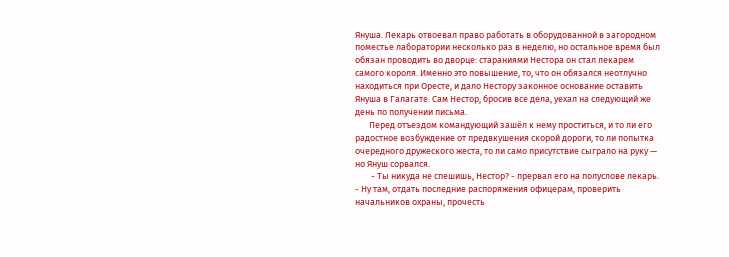Януша. Лекарь отвоевал право работать в оборудованной в загородном поместье лаборатории несколько раз в неделю, но остальное время был обязан проводить во дворце: стараниями Нестора он стал лекарем самого короля. Именно это повышение, то, что он обязался неотлучно находиться при Оресте, и дало Нестору законное основание оставить Януша в Галагате. Сам Нестор, бросив все дела, уехал на следующий же день по получении письма.
       Перед отъездом командующий зашёл к нему проститься, и то ли его радостное возбуждение от предвкушения скорой дороги, то ли попытка очередного дружеского жеста, то ли само присутствие сыграло на руку — но Януш сорвался.
        - Ты никуда не спешишь, Нестор? - прервал его на полуслове лекарь. - Ну там, отдать последние распоряжения офицерам, проверить начальников охраны, прочесть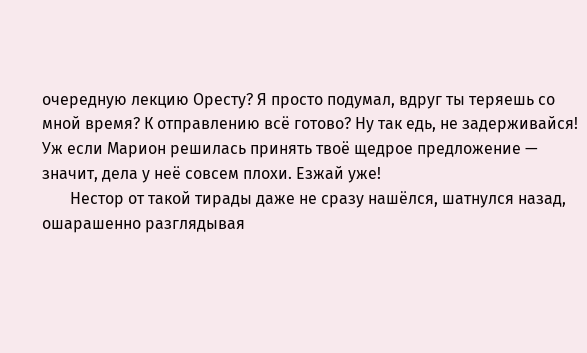очередную лекцию Оресту? Я просто подумал, вдруг ты теряешь со мной время? К отправлению всё готово? Ну так едь, не задерживайся! Уж если Марион решилась принять твоё щедрое предложение — значит, дела у неё совсем плохи. Езжай уже!
       Нестор от такой тирады даже не сразу нашёлся, шатнулся назад, ошарашенно разглядывая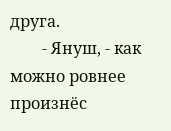друга.
        - Януш, - как можно ровнее произнёс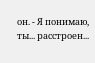он. - Я понимаю, ты... расстроен...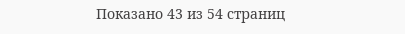Показано 43 из 54 страниц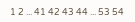1 2 ... 41 42 43 44 ... 53 54